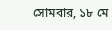সোমবার, ১৮ মে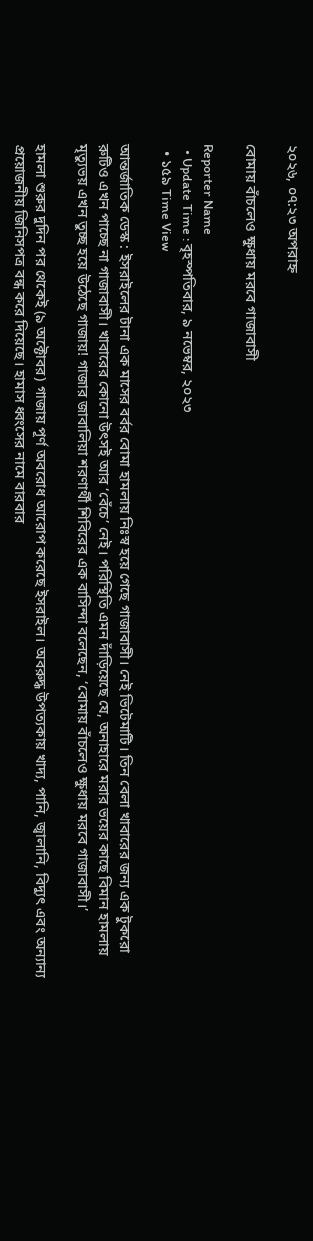২০২৬, ০৭:২৩ অপরাহ্ন

বোমায় বাঁচলেও ক্ষুধায় মরবে গাজাবাসী

Reporter Name
  • Update Time : বৃহস্পতিবার, ৯ নভেম্বর, ২০২৩
  • ১৫৯ Time View

আন্তর্জাতিক ডেস্ক : ইসরাইলের টানা এক মাসের বর্বর বোমা হামলায় নিঃস্ব হয়ে গেছে গাজাবাসী। নেই ভিটেমাটি। তিন বেলা খাবারের জন্য এক টুকরো রুটিও এখন পাচ্ছে না গাজাবাসী। খাবারের কোনো উৎসই আর ‘বেঁচে’ নেই। পরিস্থিতি এমন দাঁড়িয়েছে যে, অনাহারে মরার ভয়ের কাছে বিমান হামলায় মৃত্যুভয় এখন তুচ্ছ হয়ে উঠেছে গাজায়! গাজার জাবালিয়া শরণার্থী শিবিরের এক বাসিন্দা বলেছেন, ‘বোমায় বাঁচলেও ক্ষুধায় মরবে গাজাবাসী।’

হামলা শুরুর দুদিন পর থেকেই (৯ অক্টোবর) গাজায় পূর্ণ অবরোধ আরোপ করেছে ইসরাইল। অবরুদ্ধ উপত্যকায় খাদ্য, পানি, জ্বালানি, বিদ্যুৎ এবং অন্যান্য প্রয়োজনীয় জিনিসপত্র বন্ধ করে দিয়েছে। হামাস ধ্বংসের নামে বারবার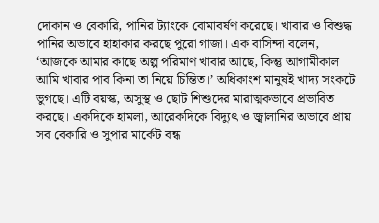দোকান ও বেকারি, পানির ট্যাংকে বোমাবর্ষণ করেছে। খাবার ও বিশুদ্ধ পানির অভাবে হাহাকার করছে পুরো গাজা। এক বাসিন্দা বলেন, ‘আজকে আমার কাছে অল্প পরিমাণ খাবার আছে, কিন্তু আগামীকাল আমি খাবার পাব কিনা তা নিয়ে চিন্তিত।’ অধিকাংশ মানুষই খাদ্য সংকটে ভুগছে। এটি বয়স্ক, অসুস্থ ও ছোট শিশুদের মারাত্মকভাবে প্রভাবিত করছে। একদিকে হামলা, আরেকদিকে বিদ্যুৎ ও জ্বালানির অভাবে প্রায় সব বেকারি ও সুপার মার্কেট বন্ধ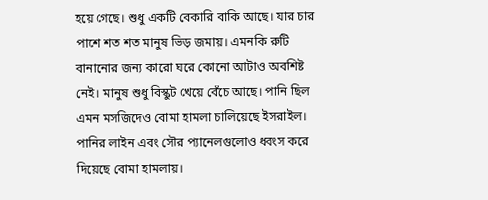হয়ে গেছে। শুধু একটি বেকারি বাকি আছে। যার চার পাশে শত শত মানুষ ভিড় জমায়। এমনকি রুটি বানানোর জন্য কারো ঘরে কোনো আটাও অবশিষ্ট নেই। মানুষ শুধু বিস্কুট খেয়ে বেঁচে আছে। পানি ছিল এমন মসজিদেও বোমা হামলা চালিয়েছে ইসরাইল। পানির লাইন এবং সৌর প্যানেলগুলোও ধ্বংস করে দিয়েছে বোমা হামলায়।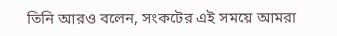তিনি আরও বলেন, সংকটের এই সময়ে আমরা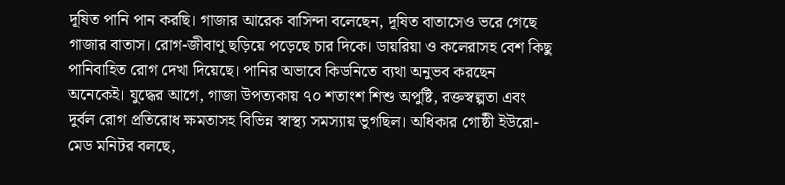দূষিত পানি পান করছি। গাজার আরেক বাসিন্দা বলেছেন, দূষিত বাতাসেও ভরে গেছে গাজার বাতাস। রোগ-জীবাণু ছড়িয়ে পড়েছে চার দিকে। ডায়রিয়া ও কলেরাসহ বেশ কিছু পানিবাহিত রোগ দেখা দিয়েছে। পানির অভাবে কিডনিতে ব্যথা অনুভব করছেন অনেকেই। যুদ্ধের আগে, গাজা উপত্যকায় ৭০ শতাংশ শিশু অপুষ্টি, রক্তস্বল্পতা এবং দুর্বল রোগ প্রতিরোধ ক্ষমতাসহ বিভিন্ন স্বাস্থ্য সমস্যায় ভুগছিল। অধিকার গোষ্ঠী ইউরো-মেড মনিটর বলছে,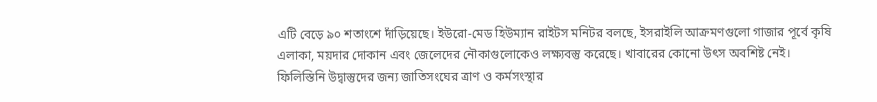এটি বেড়ে ৯০ শতাংশে দাঁড়িয়েছে। ইউরো-মেড হিউম্যান রাইটস মনিটর বলছে, ইসরাইলি আক্রমণগুলো গাজার পূর্বে কৃষি এলাকা, ময়দার দোকান এবং জেলেদের নৌকাগুলোকেও লক্ষ্যবস্তু করেছে। খাবারের কোনো উৎস অবশিষ্ট নেই। ফিলিস্তিনি উদ্বাস্তুদের জন্য জাতিসংঘের ত্রাণ ও কর্মসংস্থার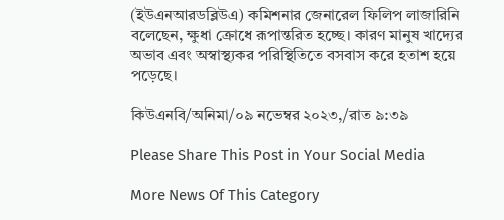(ইউএনআরডব্লিউএ) কমিশনার জেনারেল ফিলিপ লাজারিনি বলেছেন, ক্ষুধা ক্রোধে রূপান্তরিত হচ্ছে। কারণ মানুষ খাদ্যের অভাব এবং অস্বাস্থ্যকর পরিস্থিতিতে বসবাস করে হতাশ হয়ে পড়েছে।

কিউএনবি/অনিমা/০৯ নভেম্বর ২০২৩,/রাত ৯:৩৯

Please Share This Post in Your Social Media

More News Of This Category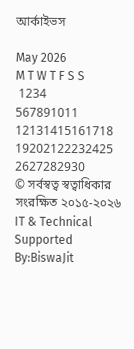আর্কাইভস

May 2026
M T W T F S S
 1234
567891011
12131415161718
19202122232425
2627282930
© সর্বস্বত্ব স্বত্বাধিকার সংরক্ষিত ২০১৫-২০২৬
IT & Technical Supported By:BiswaJit